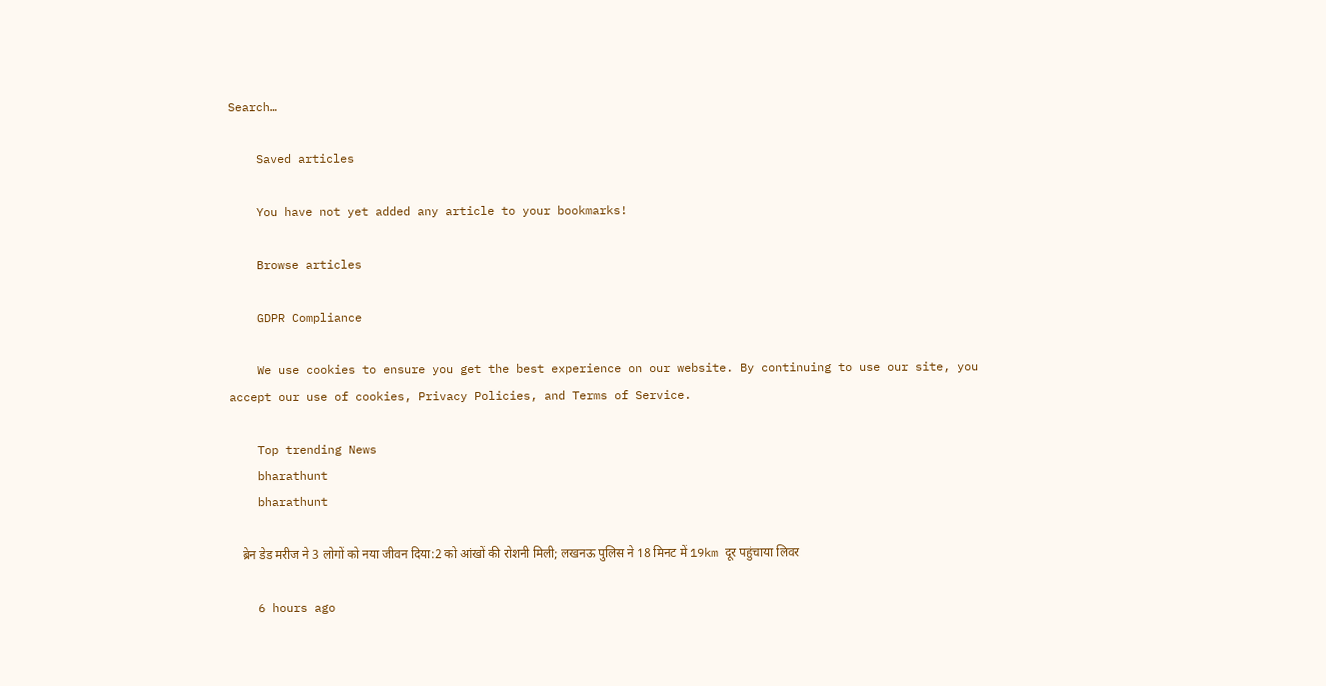Search…

    Saved articles

    You have not yet added any article to your bookmarks!

    Browse articles

    GDPR Compliance

    We use cookies to ensure you get the best experience on our website. By continuing to use our site, you accept our use of cookies, Privacy Policies, and Terms of Service.

    Top trending News
    bharathunt
    bharathunt

    ब्रेन डेड मरीज ने 3 लोगों को नया जीवन दिया:2 को आंखों की रोशनी मिली; लखनऊ पुलिस ने 18 मिनट में 19km दूर पहुंचाया लिवर

    6 hours ago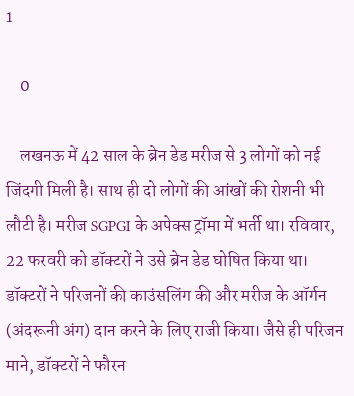1

    0

    लखनऊ में 42 साल के ब्रेन डेड मरीज से 3 लोगों को नई जिंदगी मिली है। साथ ही दो लोगों की आंखों की रोशनी भी लौटी है। मरीज SGPGI के अपेक्स ट्रॉमा में भर्ती था। रविवार, 22 फरवरी को डॉक्टरों ने उसे ब्रेन डेड घोषित किया था। डॉक्टरों ने परिजनों की काउंसलिंग की और मरीज के ऑर्गन (अंदरूनी अंग) दान करने के लिए राजी किया। जैसे ही परिजन माने, डॉक्टरों ने फौरन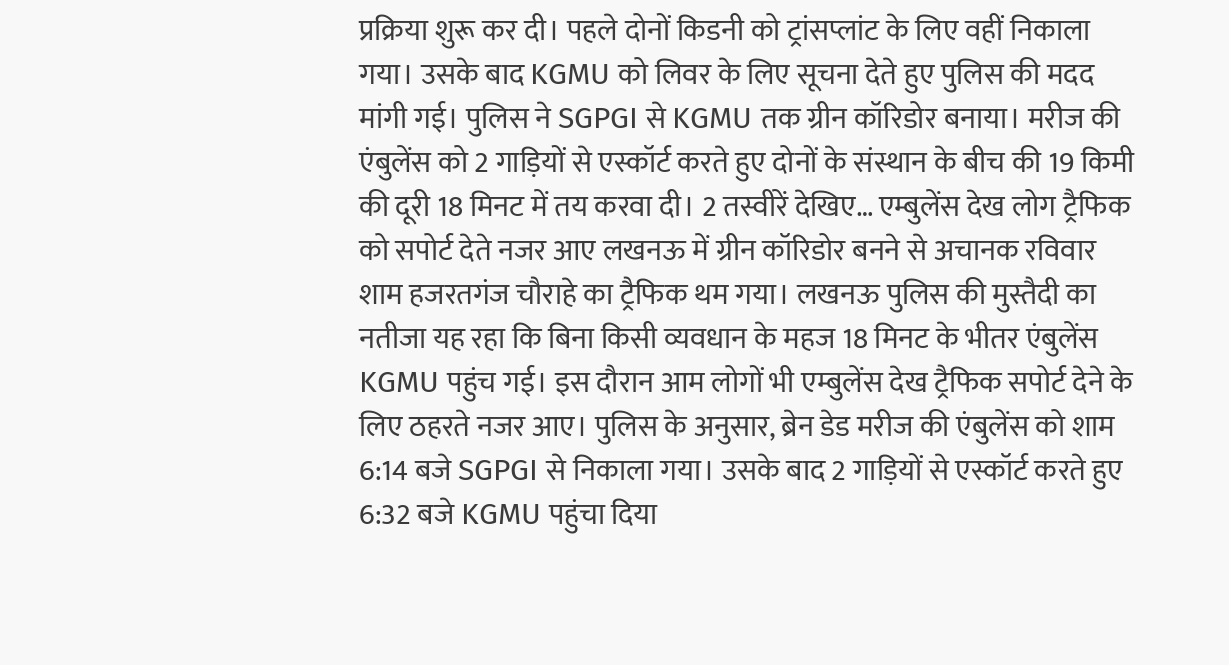प्रक्रिया शुरू कर दी। पहले दोनों किडनी को ट्रांसप्लांट के लिए वहीं निकाला गया। उसके बाद KGMU को लिवर के लिए सूचना देते हुए पुलिस की मदद मांगी गई। पुलिस ने SGPGI से KGMU तक ग्रीन कॉरिडोर बनाया। मरीज की एंबुलेंस को 2 गाड़ियों से एस्कॉर्ट करते हुए दोनों के संस्थान के बीच की 19 किमी की दूरी 18 मिनट में तय करवा दी। 2 तस्वीरें देखिए… एम्बुलेंस देख लोग ट्रैफिक को सपोर्ट देते नजर आए लखनऊ में ग्रीन कॉरिडोर बनने से अचानक रविवार शाम हजरतगंज चौराहे का ट्रैफिक थम गया। लखनऊ पुलिस की मुस्तैदी का नतीजा यह रहा कि बिना किसी व्यवधान के महज 18 मिनट के भीतर एंबुलेंस KGMU पहुंच गई। इस दौरान आम लोगों भी एम्बुलेंस देख ट्रैफिक सपोर्ट देने के लिए ठहरते नजर आए। पुलिस के अनुसार, ब्रेन डेड मरीज की एंबुलेंस को शाम 6:14 बजे SGPGI से निकाला गया। उसके बाद 2 गाड़ियों से एस्कॉर्ट करते हुए 6:32 बजे KGMU पहुंचा दिया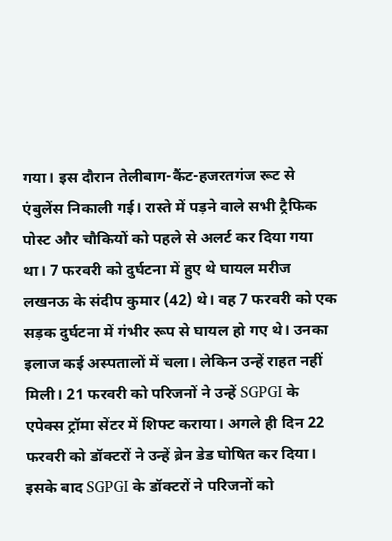गया। इस दौरान तेलीबाग-कैंट-हजरतगंज रूट से एंबुलेंस निकाली गई। रास्ते में पड़ने वाले सभी ट्रैफिक पोस्ट और चौकियों को पहले से अलर्ट कर दिया गया था। 7 फरवरी को दुर्घटना में हुए थे घायल मरीज लखनऊ के संदीप कुमार (42) थे। वह 7 फरवरी को एक सड़क दुर्घटना में गंभीर रूप से घायल हो गए थे। उनका इलाज कई अस्पतालों में चला। लेकिन उन्हें राहत नहीं मिली। 21 फरवरी को परिजनों ने उन्हें SGPGI के एपेक्स ट्रॉमा सेंटर में शिफ्ट कराया। अगले ही दिन 22 फरवरी को डॉक्टरों ने उन्हें ब्रेन डेड घोषित कर दिया। इसके बाद SGPGI के डॉक्टरों ने परिजनों को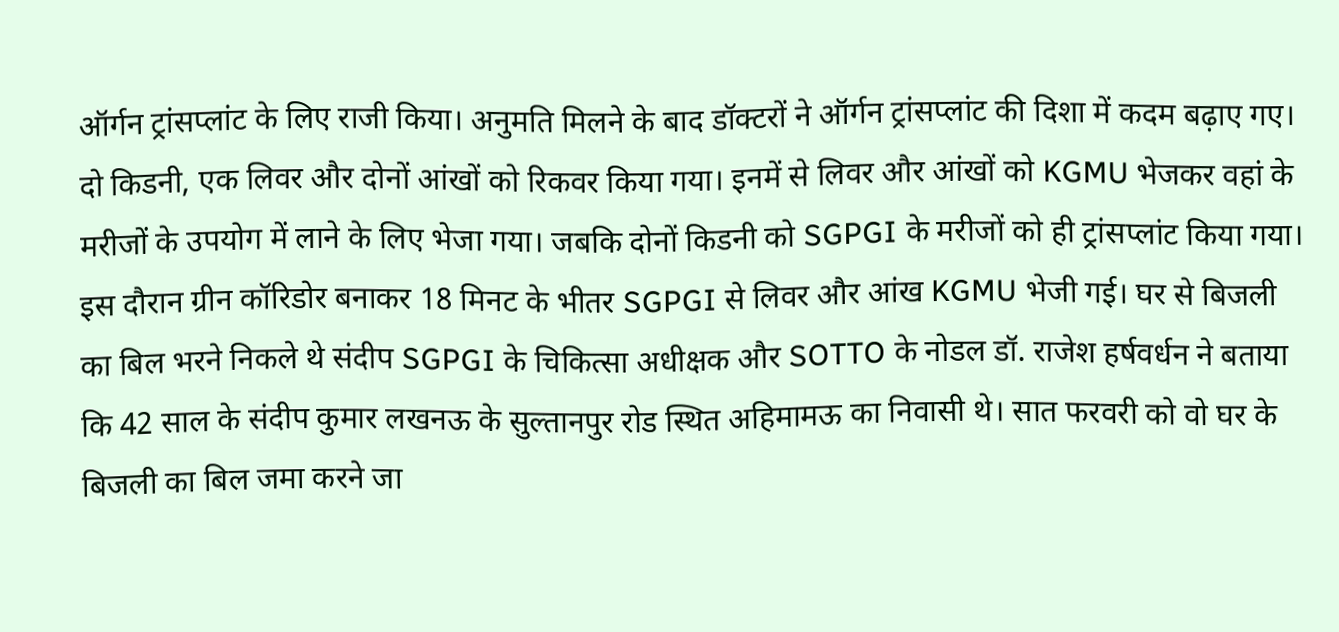ऑर्गन ट्रांसप्लांट के लिए राजी किया। अनुमति मिलने के बाद डॉक्टरों ने ऑर्गन ट्रांसप्लांट की दिशा में कदम बढ़ाए गए। दो किडनी, एक लिवर और दोनों आंखों को रिकवर किया गया। इनमें से लिवर और आंखों को KGMU भेजकर वहां के मरीजों के उपयोग में लाने के लिए भेजा गया। जबकि दोनों किडनी को SGPGI के मरीजों को ही ट्रांसप्लांट किया गया। इस दौरान ग्रीन कॉरिडोर बनाकर 18 मिनट के भीतर SGPGI से लिवर और आंख KGMU भेजी गई। घर से बिजली का बिल भरने निकले थे संदीप SGPGI के चिकित्सा अधीक्षक और SOTTO के नोडल डॉ. राजेश हर्षवर्धन ने बताया कि 42 साल के संदीप कुमार लखनऊ के सुल्तानपुर रोड स्थित अहिमामऊ का निवासी थे। सात फरवरी को वो घर के बिजली का बिल जमा करने जा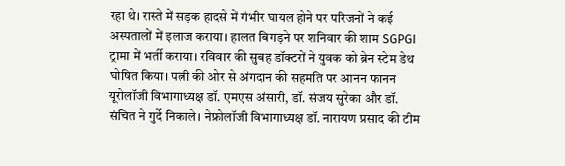रहा थे। रास्ते में सड़क हादसे में गंभीर घायल होने पर परिजनों ने कई अस्पतालों में इलाज कराया। हालत बिगड़ने पर शनिवार की शाम SGPGI ट्रामा में भर्ती कराया। रविवार की सुबह डॉक्टरों ने युवक को ब्रेन स्टेम डेथ घोषित किया। पत्नी की ओर से अंगदान की सहमति पर आनन फानन यूरोलॉजी विभागाध्यक्ष डॉ. एमएस अंसारी, डॉ. संजय सुरेका और डॉ. संचित ने गुर्दे निकाले। नेफ्रोलॉजी विभागाध्यक्ष डॉ. नारायण प्रसाद की टीम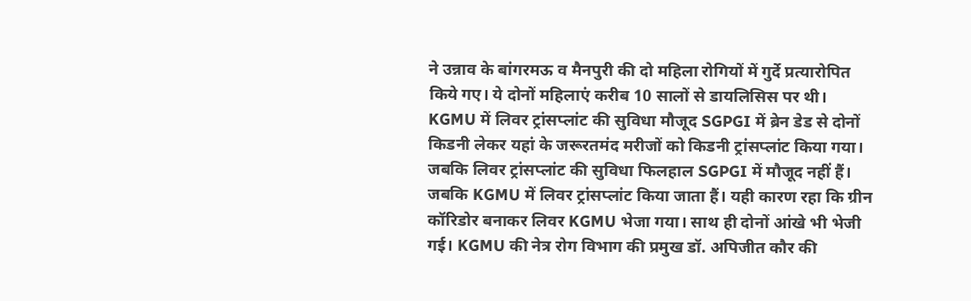ने उन्नाव के बांगरमऊ व मैनपुरी की दो महिला रोगियों में गुर्दे प्रत्यारोपित किये गए। ये दोनों महिलाएं करीब 10 सालों से डायलिसिस पर थी। KGMU में लिवर ट्रांसप्लांट की सुविधा मौजूद SGPGI में ब्रेन डेड से दोनों किडनी लेकर यहां के जरूरतमंद मरीजों को किडनी ट्रांसप्लांट किया गया। जबकि लिवर ट्रांसप्लांट की सुविधा फिलहाल SGPGI में मौजूद नहीं हैं। जबकि KGMU में लिवर ट्रांसप्लांट किया जाता हैं। यही कारण रहा कि ग्रीन कॉरिडोर बनाकर लिवर KGMU भेजा गया। साथ ही दोनों आंखे भी भेजी गई। KGMU की नेत्र रोग विभाग की प्रमुख डॉ. अपिजीत कौर की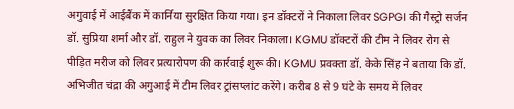अगुवाई में आईबैंक में कार्निया सुरक्षित किया गया। इन डॉक्टरों ने निकाला लिवर SGPGI की गैस्ट्रो सर्जन डॉ. सुप्रिया शर्मा और डॉ. राहुल ने युवक का लिवर निकाला। KGMU डॉक्टरों की टीम ने लिवर रोग से पीड़ित मरीज को लिवर प्रत्यारोपण की कार्रवाई शुरू की। KGMU प्रवक्ता डॉ. केके सिंह ने बताया कि डॉ. अभिजीत चंद्रा की अगुआई में टीम लिवर ट्रांसप्लांट करेंगे। करीब 8 से 9 घंटे के समय में लिवर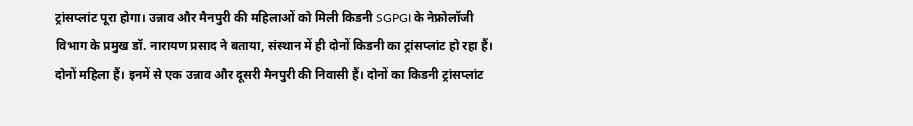ट्रांसप्लांट पूरा होगा। उन्नाव और मैनपुरी की महिलाओं को मिली किडनी SGPGI के नेफ्रोलॉजी विभाग के प्रमुख डॉ. नारायण प्रसाद ने बताया, संस्थान में ही दोनों किडनी का ट्रांसप्लांट हो रहा हैं। दोनों महिला हैं। इनमें से एक उन्नाव और दूसरी मैनपुरी की निवासी हैं। दोनों का किडनी ट्रांसप्लांट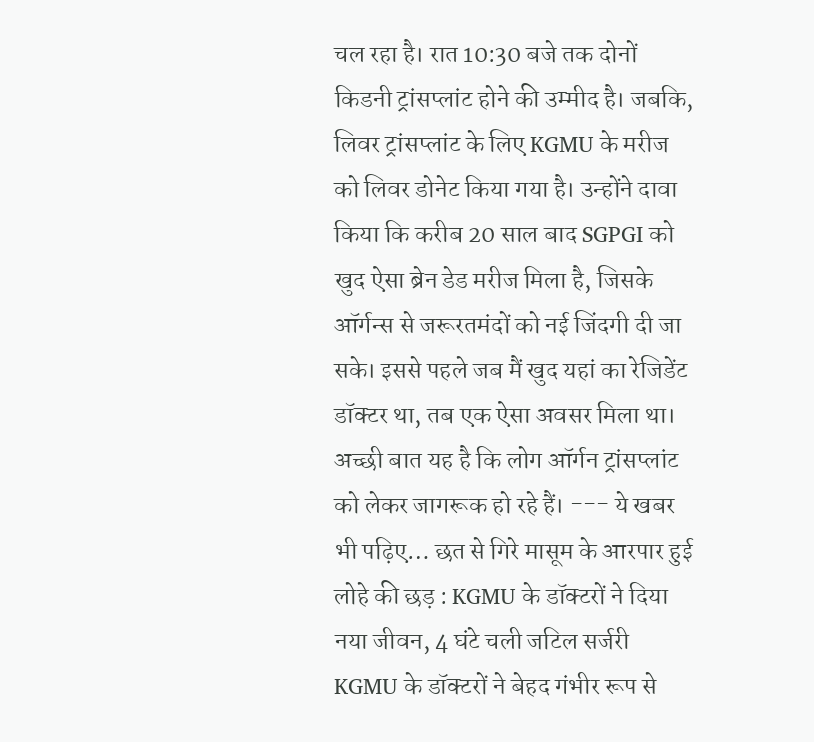चल रहा है। रात 10:30 बजे तक दोनों किडनी ट्रांसप्लांट होने की उम्मीद है। जबकि, लिवर ट्रांसप्लांट के लिए KGMU के मरीज को लिवर डोनेट किया गया है। उन्होंने दावा किया कि करीब 20 साल बाद SGPGI को खुद ऐसा ब्रेन डेड मरीज मिला है, जिसके ऑर्गन्स से जरूरतमंदों को नई जिंदगी दी जा सके। इससे पहले जब मैं खुद यहां का रेजिडेंट डॉक्टर था, तब एक ऐसा अवसर मिला था। अच्छी बात यह है कि लोग ऑर्गन ट्रांसप्लांट को लेकर जागरूक हो रहे हैं। --- ये खबर भी पढ़िए… छत से गिरे मासूम के आरपार हुई लोहे की छड़ : KGMU के डॉक्टरों ने दिया नया जीवन, 4 घंटे चली जटिल सर्जरी KGMU के डॉक्टरों ने बेहद गंभीर रूप से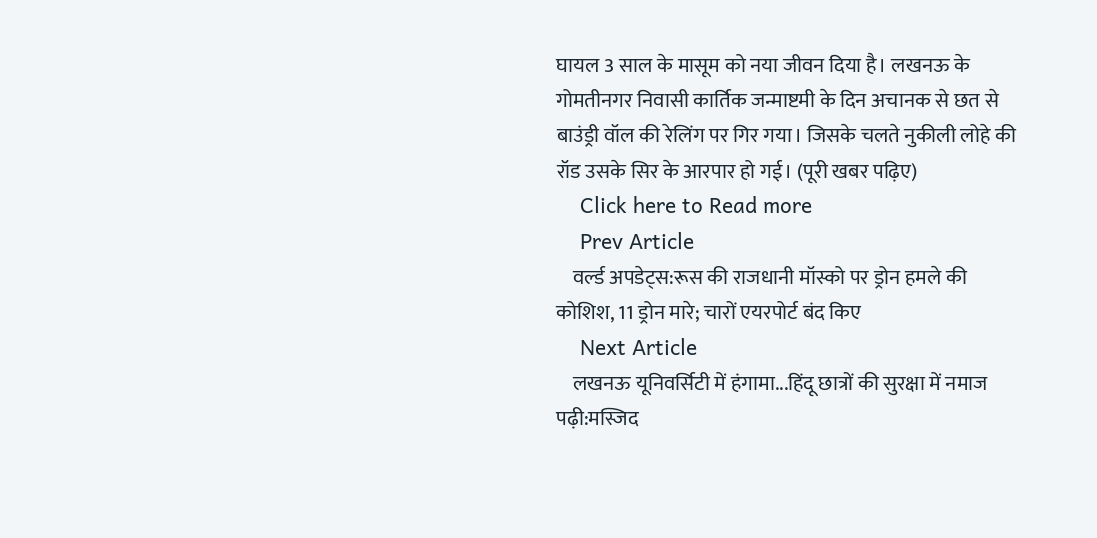घायल 3 साल के मासूम को नया जीवन दिया है। लखनऊ के गोमतीनगर निवासी कार्तिक जन्माष्टमी के दिन अचानक से छत से बाउंड्री वॉल की रेलिंग पर गिर गया। जिसके चलते नुकीली लोहे की रॉड उसके सिर के आरपार हो गई। (पूरी खबर पढ़िए)
    Click here to Read more
    Prev Article
    वर्ल्ड अपडेट्स:रूस की राजधानी मॉस्को पर ड्रोन हमले की कोशिश, 11 ड्रोन मारे; चारों एयरपोर्ट बंद किए
    Next Article
    लखनऊ यूनिवर्सिटी में हंगामा...हिंदू छात्रों की सुरक्षा में नमाज पढ़ी:मस्जिद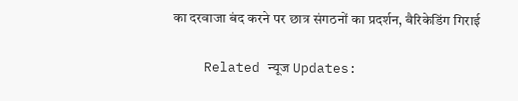का दरवाजा बंद करने पर छात्र संगठनों का प्रदर्शन, बैरिकेडिंग गिराई

    Related न्यूज Updates: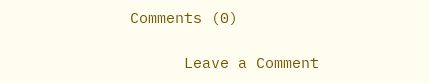Comments (0)

      Leave a Comment